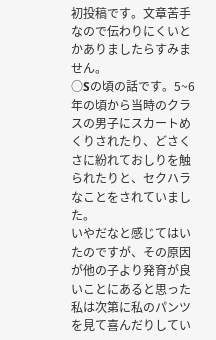初投稿です。文章苦手なので伝わりにくいとかありましたらすみません。
○Sの頃の話です。5~6年の頃から当時のクラスの男子にスカートめくりされたり、どさくさに紛れておしりを触られたりと、セクハラなことをされていました。
いやだなと感じてはいたのですが、その原因が他の子より発育が良いことにあると思った私は次第に私のパンツを見て喜んだりしてい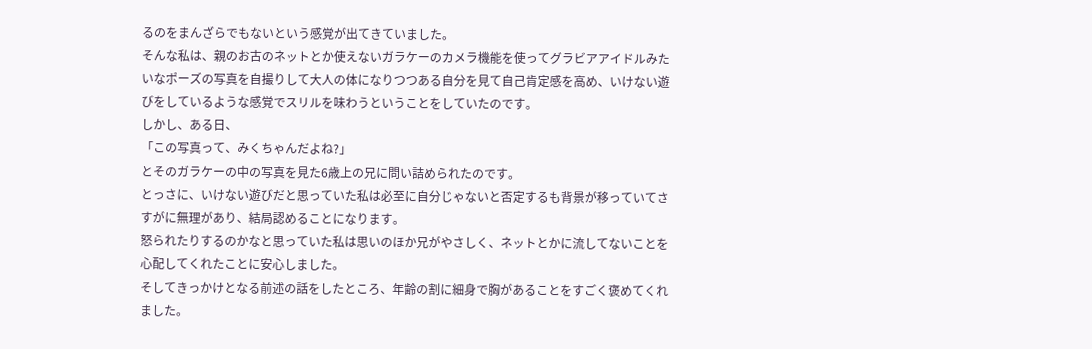るのをまんざらでもないという感覚が出てきていました。
そんな私は、親のお古のネットとか使えないガラケーのカメラ機能を使ってグラビアアイドルみたいなポーズの写真を自撮りして大人の体になりつつある自分を見て自己肯定感を高め、いけない遊びをしているような感覚でスリルを味わうということをしていたのです。
しかし、ある日、
「この写真って、みくちゃんだよね?」
とそのガラケーの中の写真を見た6歳上の兄に問い詰められたのです。
とっさに、いけない遊びだと思っていた私は必至に自分じゃないと否定するも背景が移っていてさすがに無理があり、結局認めることになります。
怒られたりするのかなと思っていた私は思いのほか兄がやさしく、ネットとかに流してないことを心配してくれたことに安心しました。
そしてきっかけとなる前述の話をしたところ、年齢の割に細身で胸があることをすごく褒めてくれました。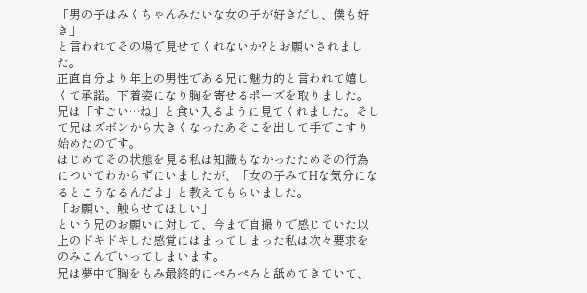「男の子はみくちゃんみたいな女の子が好きだし、僕も好き」
と言われてその場で見せてくれないか?とお願いされました。
正直自分より年上の男性である兄に魅力的と言われて嬉しくて承諾。下着姿になり胸を寄せるポーズを取りました。
兄は「すごい…ね」と食い入るように見てくれました。そして兄はズボンから大きくなったあそこを出して手でこすり始めたのです。
はじめてその状態を見る私は知識もなかったためその行為についてわからずにいましたが、「女の子みてHな気分になるとこうなるんだよ」と教えてもらいました。
「お願い、触らせてほしい」
という兄のお願いに対して、今まで自撮りで感じていた以上のドキドキした感覚にはまってしまった私は次々要求をのみこんでいってしまいます。
兄は夢中で胸をもみ最終的にぺろぺろと舐めてきていて、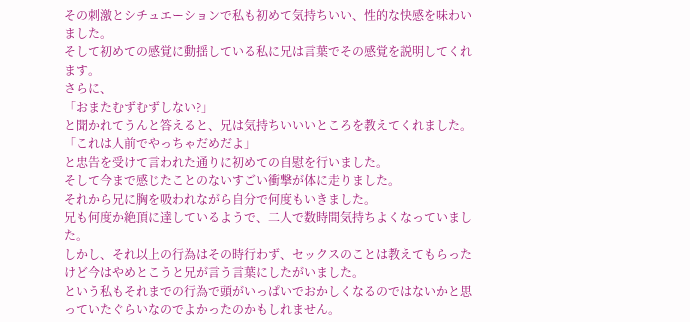その刺激とシチュエーションで私も初めて気持ちいい、性的な快感を味わいました。
そして初めての感覚に動揺している私に兄は言葉でその感覚を説明してくれます。
さらに、
「おまたむずむずしない?」
と聞かれてうんと答えると、兄は気持ちいいいところを教えてくれました。
「これは人前でやっちゃだめだよ」
と忠告を受けて言われた通りに初めての自慰を行いました。
そして今まで感じたことのないすごい衝撃が体に走りました。
それから兄に胸を吸われながら自分で何度もいきました。
兄も何度か絶頂に達しているようで、二人で数時間気持ちよくなっていました。
しかし、それ以上の行為はその時行わず、セックスのことは教えてもらったけど今はやめとこうと兄が言う言葉にしたがいました。
という私もそれまでの行為で頭がいっぱいでおかしくなるのではないかと思っていたぐらいなのでよかったのかもしれません。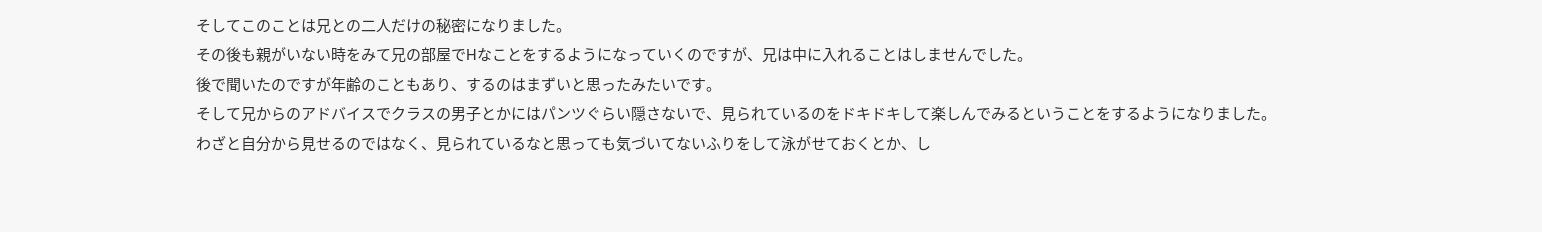そしてこのことは兄との二人だけの秘密になりました。
その後も親がいない時をみて兄の部屋でHなことをするようになっていくのですが、兄は中に入れることはしませんでした。
後で聞いたのですが年齢のこともあり、するのはまずいと思ったみたいです。
そして兄からのアドバイスでクラスの男子とかにはパンツぐらい隠さないで、見られているのをドキドキして楽しんでみるということをするようになりました。
わざと自分から見せるのではなく、見られているなと思っても気づいてないふりをして泳がせておくとか、し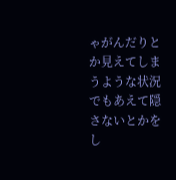ゃがんだりとか見えてしまうような状況でもあえて隠さないとかをし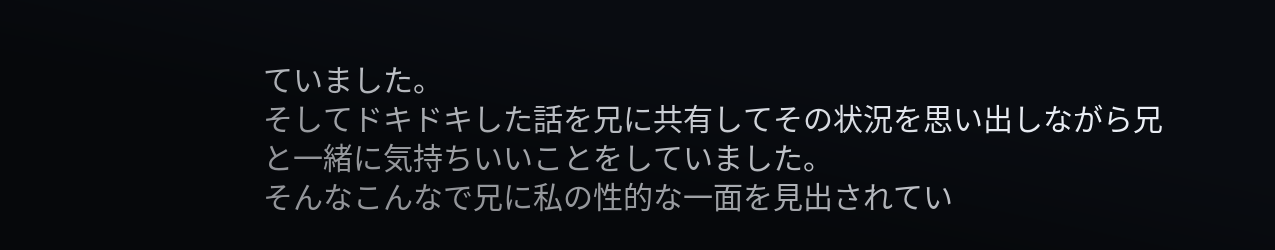ていました。
そしてドキドキした話を兄に共有してその状況を思い出しながら兄と一緒に気持ちいいことをしていました。
そんなこんなで兄に私の性的な一面を見出されてい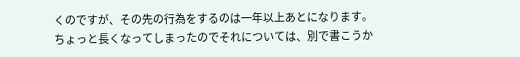くのですが、その先の行為をするのは一年以上あとになります。
ちょっと長くなってしまったのでそれについては、別で書こうか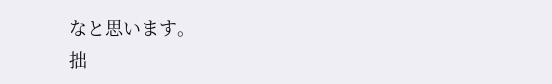なと思います。
拙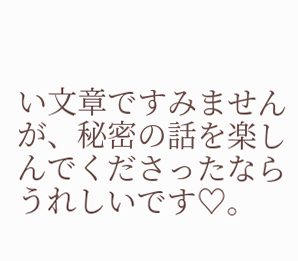い文章ですみませんが、秘密の話を楽しんでくださったならうれしいです♡。